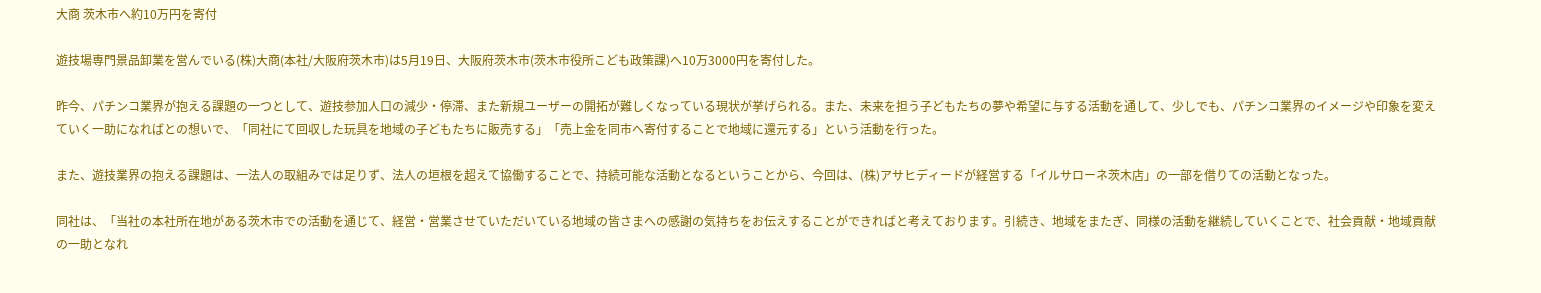大商 茨木市へ約10万円を寄付

遊技場専門景品卸業を営んでいる(株)大商(本社/大阪府茨木市)は5月19日、大阪府茨木市(茨木市役所こども政策課)へ10万3000円を寄付した。

昨今、パチンコ業界が抱える課題の一つとして、遊技参加人口の減少・停滞、また新規ユーザーの開拓が難しくなっている現状が挙げられる。また、未来を担う子どもたちの夢や希望に与する活動を通して、少しでも、パチンコ業界のイメージや印象を変えていく一助になればとの想いで、「同社にて回収した玩具を地域の子どもたちに販売する」「売上金を同市へ寄付することで地域に還元する」という活動を行った。

また、遊技業界の抱える課題は、一法人の取組みでは足りず、法人の垣根を超えて協働することで、持続可能な活動となるということから、今回は、(株)アサヒディードが経営する「イルサローネ茨木店」の一部を借りての活動となった。

同社は、「当社の本社所在地がある茨木市での活動を通じて、経営・営業させていただいている地域の皆さまへの感謝の気持ちをお伝えすることができればと考えております。引続き、地域をまたぎ、同様の活動を継続していくことで、社会貢献・地域貢献の一助となれ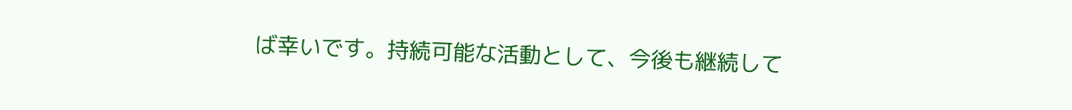ば幸いです。持続可能な活動として、今後も継続して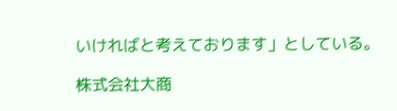いければと考えております」としている。

株式会社大商